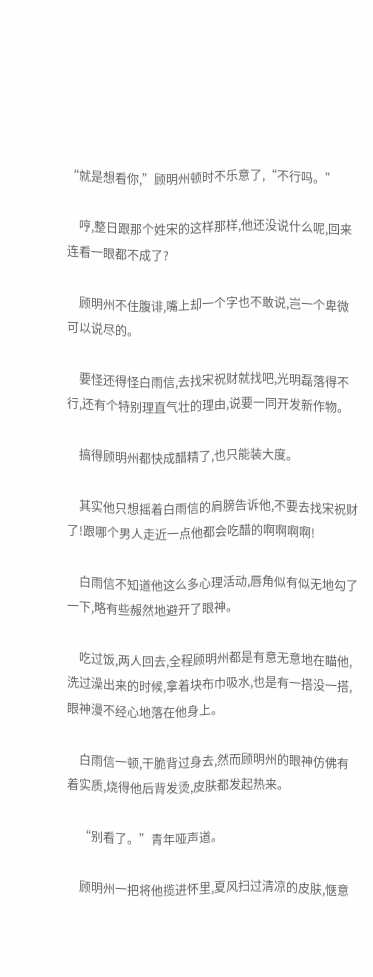“就是想看你,”顾明州顿时不乐意了,“不行吗。”

    哼,整日跟那个姓宋的这样那样,他还没说什么呢,回来连看一眼都不成了?

    顾明州不住腹诽,嘴上却一个字也不敢说,岂一个卑微可以说尽的。

    要怪还得怪白雨信,去找宋祝财就找吧,光明磊落得不行,还有个特别理直气壮的理由,说要一同开发新作物。

    搞得顾明州都快成醋精了,也只能装大度。

    其实他只想摇着白雨信的肩膀告诉他,不要去找宋祝财了!跟哪个男人走近一点他都会吃醋的啊啊啊啊!

    白雨信不知道他这么多心理活动,唇角似有似无地勾了一下,略有些赧然地避开了眼神。

    吃过饭,两人回去,全程顾明州都是有意无意地在瞄他,洗过澡出来的时候,拿着块布巾吸水,也是有一搭没一搭,眼神漫不经心地落在他身上。

    白雨信一顿,干脆背过身去,然而顾明州的眼神仿佛有着实质,烧得他后背发烫,皮肤都发起热来。

    “别看了。”青年哑声道。

    顾明州一把将他揽进怀里,夏风扫过清凉的皮肤,惬意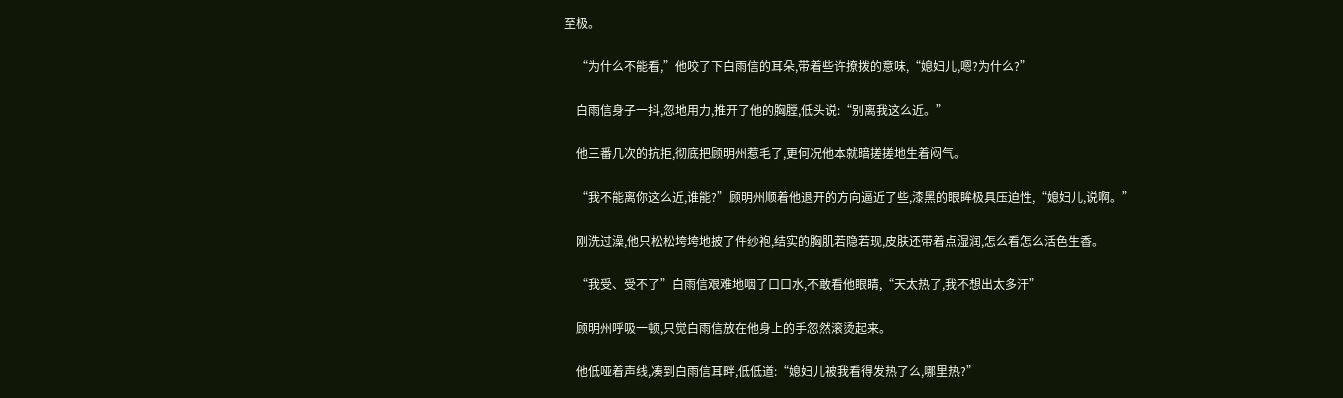至极。

    “为什么不能看,”他咬了下白雨信的耳朵,带着些许撩拨的意味,“媳妇儿,嗯?为什么?”

    白雨信身子一抖,忽地用力,推开了他的胸膛,低头说:“别离我这么近。”

    他三番几次的抗拒,彻底把顾明州惹毛了,更何况他本就暗搓搓地生着闷气。

    “我不能离你这么近,谁能?”顾明州顺着他退开的方向逼近了些,漆黑的眼眸极具压迫性,“媳妇儿,说啊。”

    刚洗过澡,他只松松垮垮地披了件纱袍,结实的胸肌若隐若现,皮肤还带着点湿润,怎么看怎么活色生香。

    “我受、受不了”白雨信艰难地咽了口口水,不敢看他眼睛,“天太热了,我不想出太多汗”

    顾明州呼吸一顿,只觉白雨信放在他身上的手忽然滚烫起来。

    他低哑着声线,凑到白雨信耳畔,低低道:“媳妇儿被我看得发热了么,哪里热?”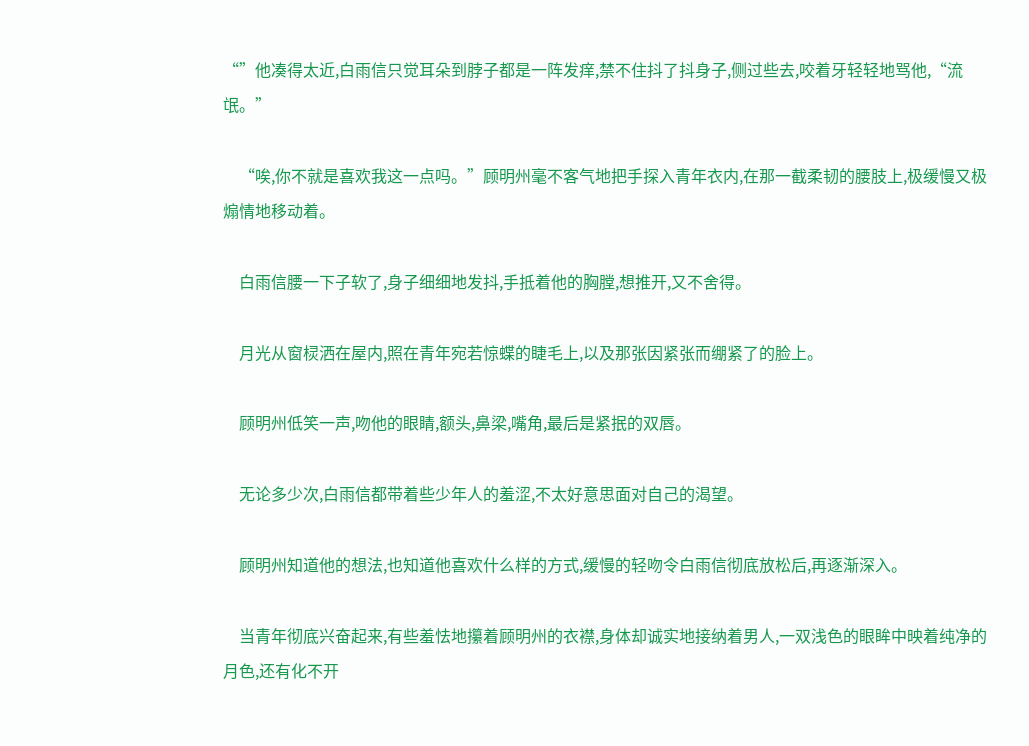“”他凑得太近,白雨信只觉耳朵到脖子都是一阵发痒,禁不住抖了抖身子,侧过些去,咬着牙轻轻地骂他,“流氓。”

    “唉,你不就是喜欢我这一点吗。”顾明州毫不客气地把手探入青年衣内,在那一截柔韧的腰肢上,极缓慢又极煽情地移动着。

    白雨信腰一下子软了,身子细细地发抖,手抵着他的胸膛,想推开,又不舍得。

    月光从窗棂洒在屋内,照在青年宛若惊蝶的睫毛上,以及那张因紧张而绷紧了的脸上。

    顾明州低笑一声,吻他的眼睛,额头,鼻梁,嘴角,最后是紧抿的双唇。

    无论多少次,白雨信都带着些少年人的羞涩,不太好意思面对自己的渴望。

    顾明州知道他的想法,也知道他喜欢什么样的方式,缓慢的轻吻令白雨信彻底放松后,再逐渐深入。

    当青年彻底兴奋起来,有些羞怯地攥着顾明州的衣襟,身体却诚实地接纳着男人,一双浅色的眼眸中映着纯净的月色,还有化不开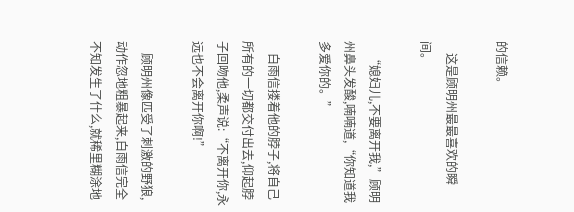的信赖。

    这是顾明州最最喜欢的瞬间。

    “媳妇儿,不要离开我,”顾明州鼻头发酸,喃喃道,“你知道我多爱你的。”

    白雨信搂着他的脖子,将自己所有的一切都交付出去,仰起脖子回吻他,柔声说:“不离开你,永远也不会离开你啊!”

    顾明州像匹受了刺激的野狼,动作忽地粗暴起来,白雨信完全不知发生了什么,就稀里糊涂地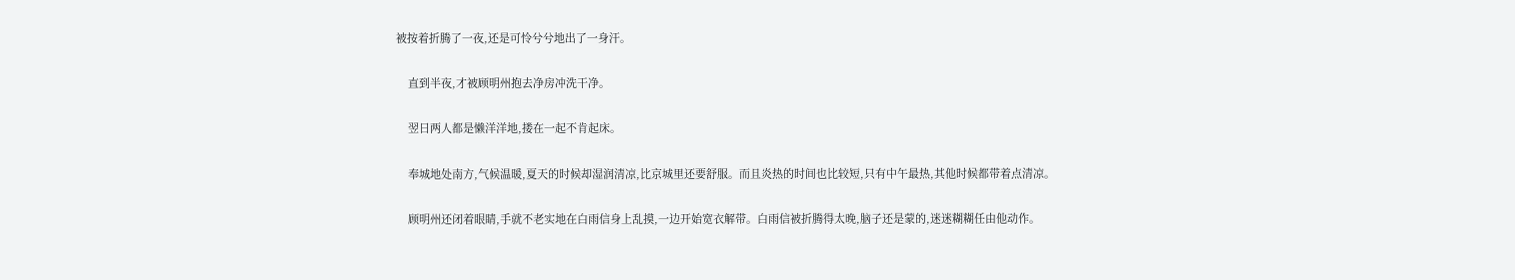被按着折腾了一夜,还是可怜兮兮地出了一身汗。

    直到半夜,才被顾明州抱去净房冲洗干净。

    翌日两人都是懒洋洋地,搂在一起不肯起床。

    奉城地处南方,气候温暖,夏天的时候却湿润清凉,比京城里还要舒服。而且炎热的时间也比较短,只有中午最热,其他时候都带着点清凉。

    顾明州还闭着眼睛,手就不老实地在白雨信身上乱摸,一边开始宽衣解带。白雨信被折腾得太晚,脑子还是蒙的,迷迷糊糊任由他动作。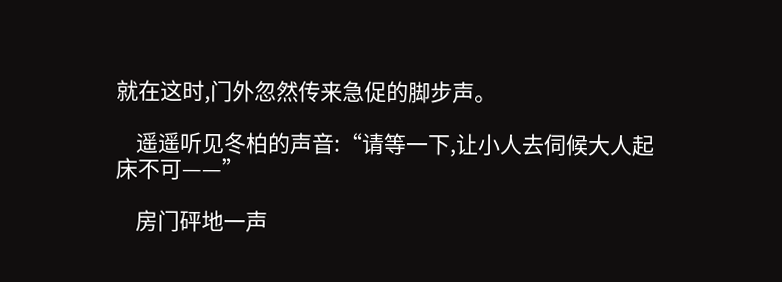就在这时,门外忽然传来急促的脚步声。

    遥遥听见冬柏的声音:“请等一下,让小人去伺候大人起床不可——”

    房门砰地一声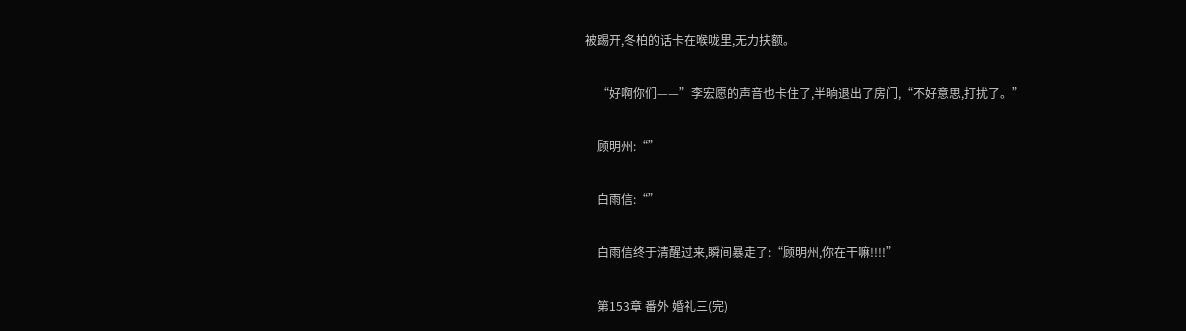被踢开,冬柏的话卡在喉咙里,无力扶额。

    “好啊你们——”李宏愿的声音也卡住了,半晌退出了房门,“不好意思,打扰了。”

    顾明州:“”

    白雨信:“”

    白雨信终于清醒过来,瞬间暴走了:“顾明州,你在干嘛!!!!”

    第153章 番外 婚礼三(完)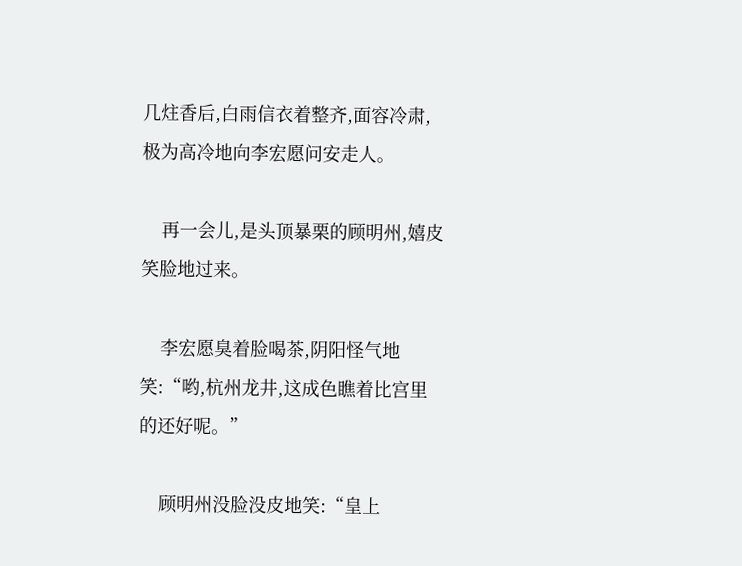几炷香后,白雨信衣着整齐,面容冷肃,极为高冷地向李宏愿问安走人。

    再一会儿,是头顶暴栗的顾明州,嬉皮笑脸地过来。

    李宏愿臭着脸喝茶,阴阳怪气地笑:“哟,杭州龙井,这成色瞧着比宫里的还好呢。”

    顾明州没脸没皮地笑:“皇上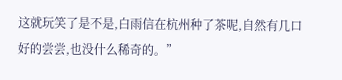这就玩笑了是不是,白雨信在杭州种了茶呢,自然有几口好的尝尝,也没什么稀奇的。”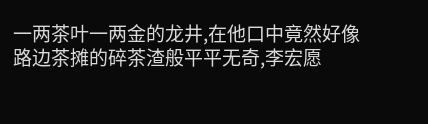一两茶叶一两金的龙井,在他口中竟然好像路边茶摊的碎茶渣般平平无奇,李宏愿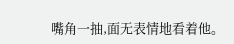嘴角一抽,面无表情地看着他。